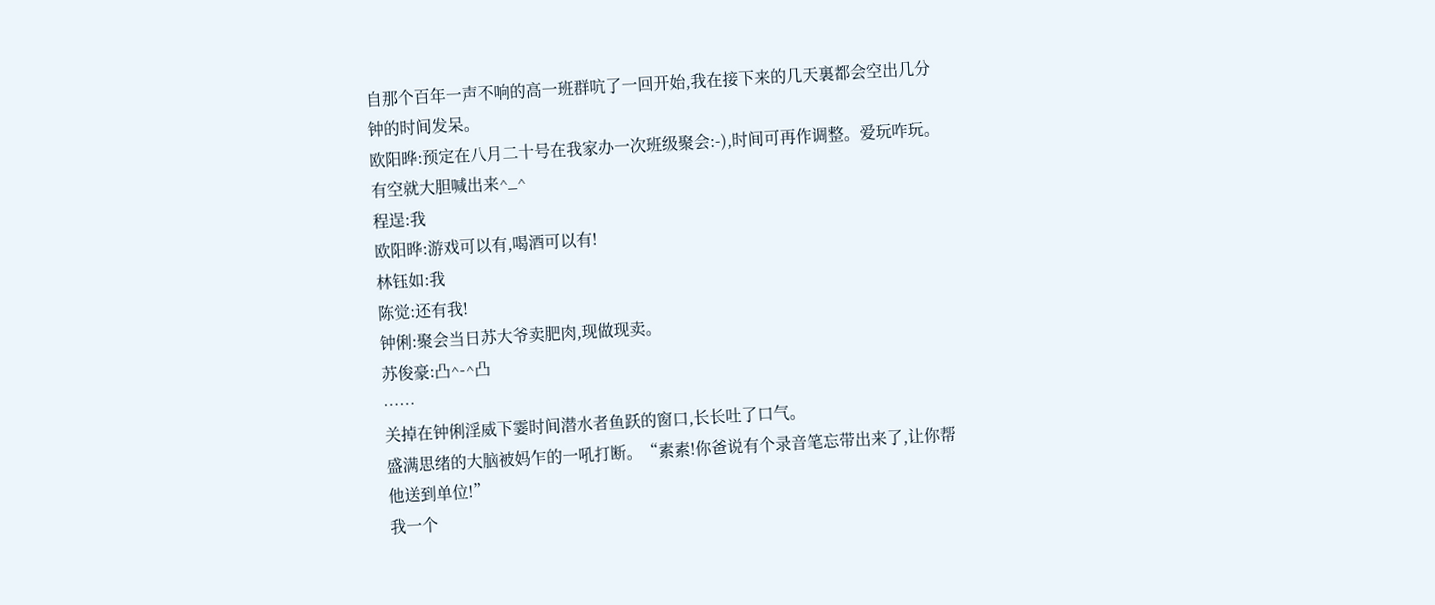自那个百年一声不响的高一班群吭了一回开始,我在接下来的几天裏都会空出几分钟的时间发呆。
欧阳晔:预定在八月二十号在我家办一次班级聚会:-),时间可再作调整。爱玩咋玩。有空就大胆喊出来^_^
程逞:我
欧阳晔:游戏可以有,喝酒可以有!
林钰如:我
陈觉:还有我!
钟俐:聚会当日苏大爷卖肥肉,现做现卖。
苏俊豪:凸^-^凸
……
关掉在钟俐淫威下霎时间潜水者鱼跃的窗口,长长吐了口气。
盛满思绪的大脑被妈乍的一吼打断。“素素!你爸说有个录音笔忘带出来了,让你帮他送到单位!”
我一个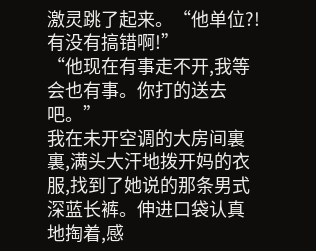激灵跳了起来。“他单位?!有没有搞错啊!”
“他现在有事走不开,我等会也有事。你打的送去吧。”
我在未开空调的大房间裏裏,满头大汗地拨开妈的衣服,找到了她说的那条男式深蓝长裤。伸进口袋认真地掏着,感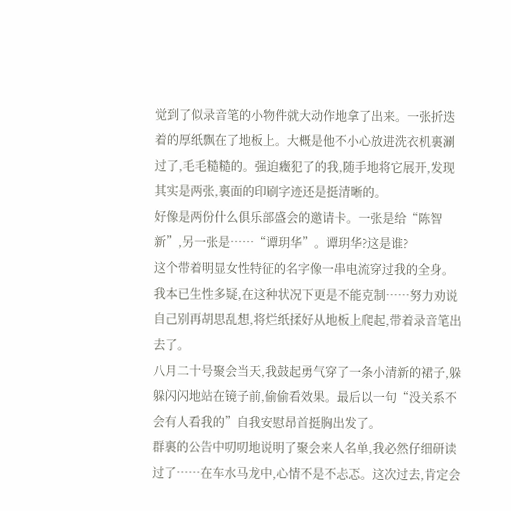觉到了似录音笔的小物件就大动作地拿了出来。一张折迭着的厚纸飘在了地板上。大概是他不小心放进洗衣机裏涮过了,毛毛糙糙的。强迫癥犯了的我,随手地将它展开,发现其实是两张,裏面的印刷字迹还是挺清晰的。
好像是两份什么俱乐部盛会的邀请卡。一张是给“陈智新”,另一张是……“谭玥华”。谭玥华?这是谁?
这个带着明显女性特征的名字像一串电流穿过我的全身。我本已生性多疑,在这种状况下更是不能克制……努力劝说自己别再胡思乱想,将烂纸揉好从地板上爬起,带着录音笔出去了。
八月二十号聚会当天,我鼓起勇气穿了一条小清新的裙子,躲躲闪闪地站在镜子前,偷偷看效果。最后以一句“没关系不会有人看我的”自我安慰昂首挺胸出发了。
群裏的公告中叨叨地说明了聚会来人名单,我必然仔细研读过了……在车水马龙中,心情不是不忐忑。这次过去,肯定会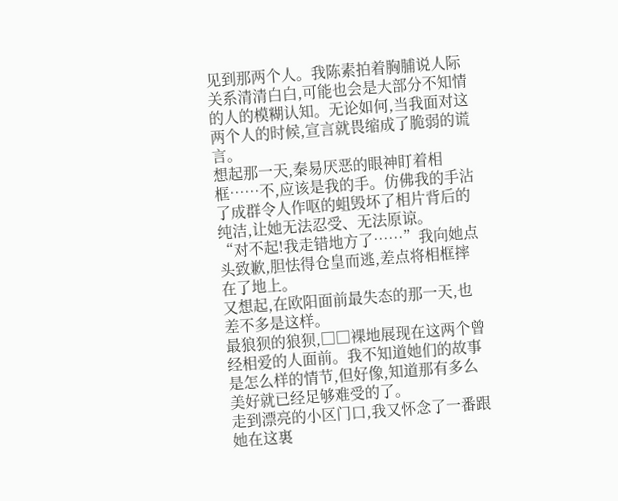见到那两个人。我陈素拍着胸脯说人际关系清清白白,可能也会是大部分不知情的人的模糊认知。无论如何,当我面对这两个人的时候,宣言就畏缩成了脆弱的谎言。
想起那一天,秦易厌恶的眼神盯着相框……不,应该是我的手。仿佛我的手沾了成群令人作呕的蛆毁坏了相片背后的纯洁,让她无法忍受、无法原谅。
“对不起!我走错地方了……”我向她点头致歉,胆怯得仓皇而逃,差点将相框摔在了地上。
又想起,在欧阳面前最失态的那一天,也差不多是这样。
最狼狈的狼狈,□□裸地展现在这两个曾经相爱的人面前。我不知道她们的故事是怎么样的情节,但好像,知道那有多么美好就已经足够难受的了。
走到漂亮的小区门口,我又怀念了一番跟她在这裏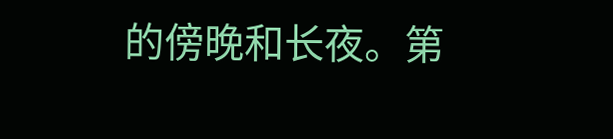的傍晚和长夜。第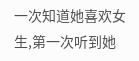一次知道她喜欢女生,第一次听到她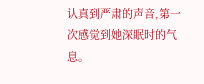认真到严肃的声音,第一次感觉到她深眠时的气息。